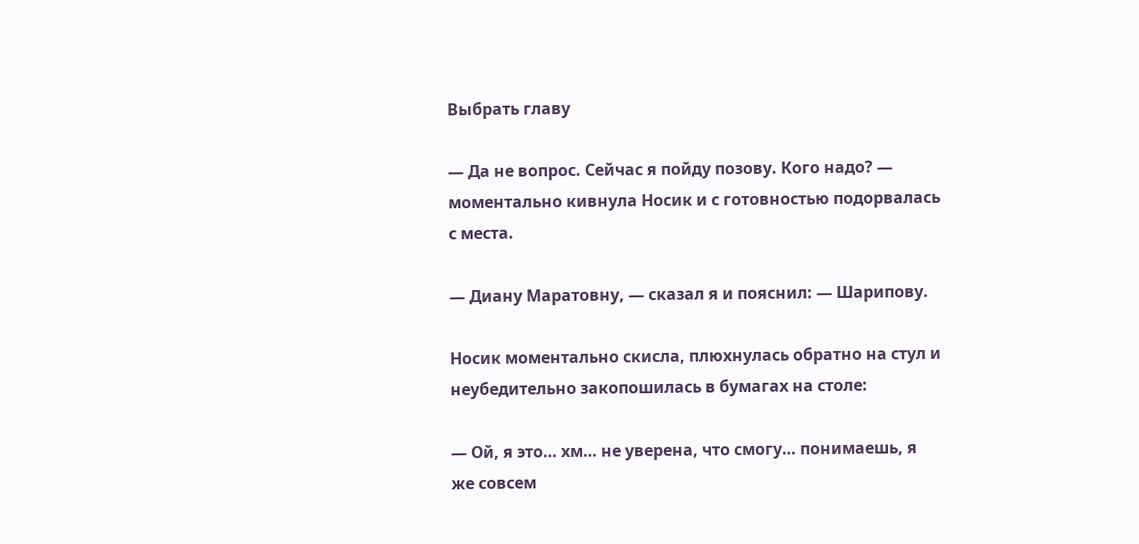Выбрать главу

— Да не вопрос. Сейчас я пойду позову. Кого надо? — моментально кивнула Носик и с готовностью подорвалась с места.

— Диану Маратовну, — сказал я и пояснил: — Шарипову.

Носик моментально скисла, плюхнулась обратно на стул и неубедительно закопошилась в бумагах на столе:

— Ой, я это… хм… не уверена, что смогу… понимаешь, я же совсем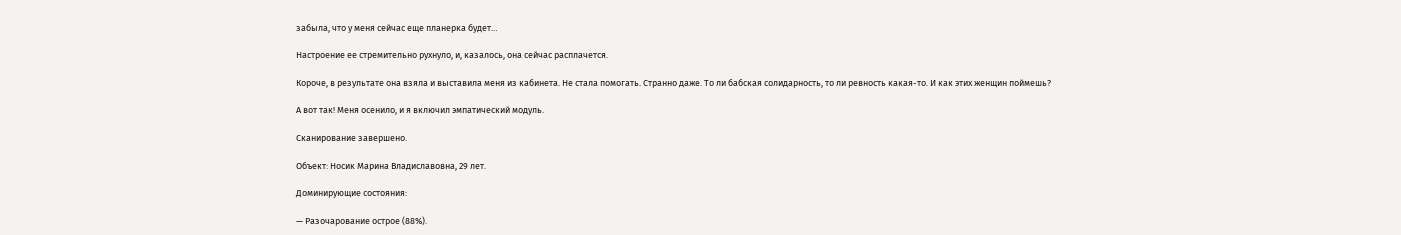забыла, что у меня сейчас еще планерка будет…

Настроение ее стремительно рухнуло, и, казалось, она сейчас расплачется.

Короче, в результате она взяла и выставила меня из кабинета. Не стала помогать. Странно даже. То ли бабская солидарность, то ли ревность какая-то. И как этих женщин поймешь?

А вот так! Меня осенило, и я включил эмпатический модуль.

Сканирование завершено.

Объект: Носик Марина Владиславовна, 29 лет.

Доминирующие состояния:

— Разочарование острое (88%).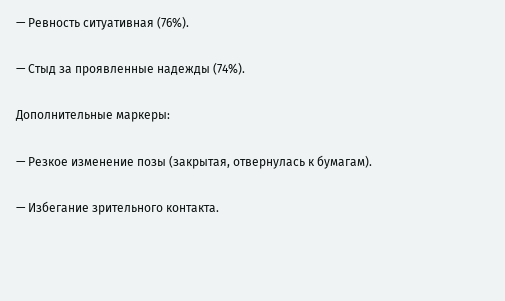— Ревность ситуативная (76%).

— Стыд за проявленные надежды (74%).

Дополнительные маркеры:

— Резкое изменение позы (закрытая, отвернулась к бумагам).

— Избегание зрительного контакта.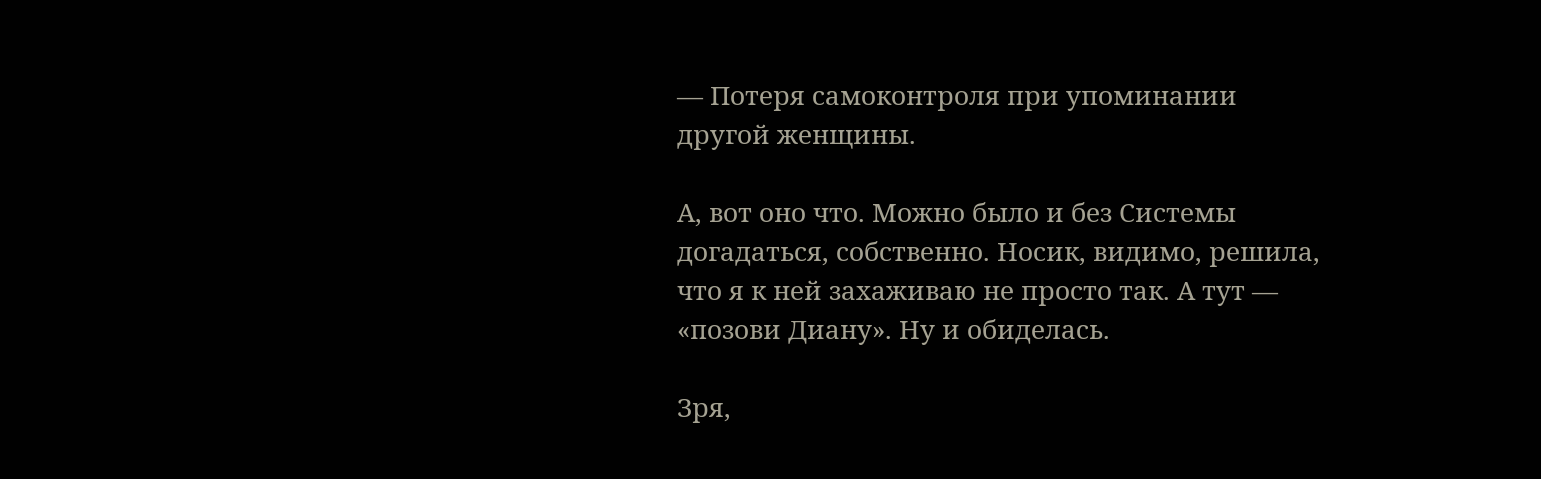— Потеря самоконтроля при упоминании другой женщины.

А, вот оно что. Можно было и без Системы догадаться, собственно. Носик, видимо, решила, что я к ней захаживаю не просто так. А тут — «позови Диану». Ну и обиделась.

Зря,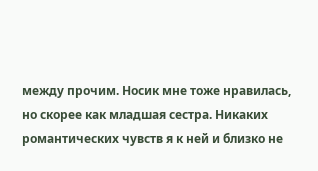между прочим. Носик мне тоже нравилась, но скорее как младшая сестра. Никаких романтических чувств я к ней и близко не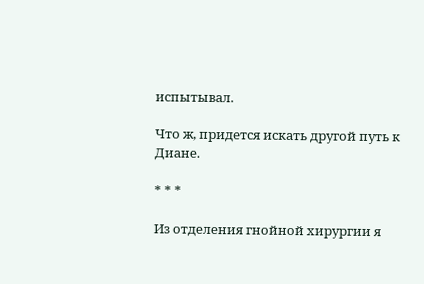испытывал.

Что ж, придется искать другой путь к Диане.

* * *

Из отделения гнойной хирургии я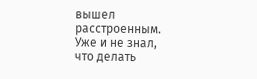вышел расстроенным. Уже и не знал, что делать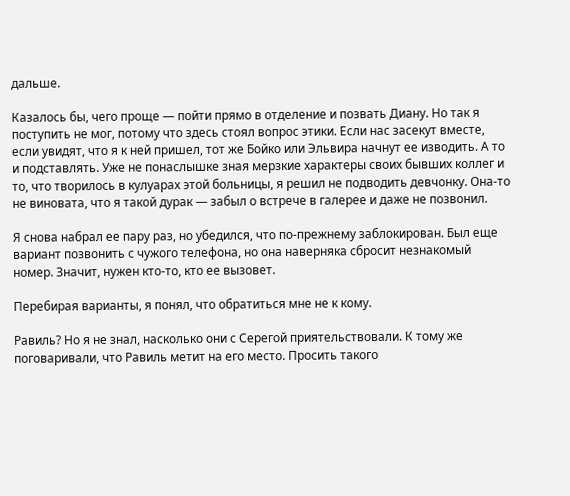дальше.

Казалось бы, чего проще — пойти прямо в отделение и позвать Диану. Но так я поступить не мог, потому что здесь стоял вопрос этики. Если нас засекут вместе, если увидят, что я к ней пришел, тот же Бойко или Эльвира начнут ее изводить. А то и подставлять. Уже не понаслышке зная мерзкие характеры своих бывших коллег и то, что творилось в кулуарах этой больницы, я решил не подводить девчонку. Она-то не виновата, что я такой дурак — забыл о встрече в галерее и даже не позвонил.

Я снова набрал ее пару раз, но убедился, что по-прежнему заблокирован. Был еще вариант позвонить с чужого телефона, но она наверняка сбросит незнакомый номер. Значит, нужен кто-то, кто ее вызовет.

Перебирая варианты, я понял, что обратиться мне не к кому.

Равиль? Но я не знал, насколько они с Серегой приятельствовали. К тому же поговаривали, что Равиль метит на его место. Просить такого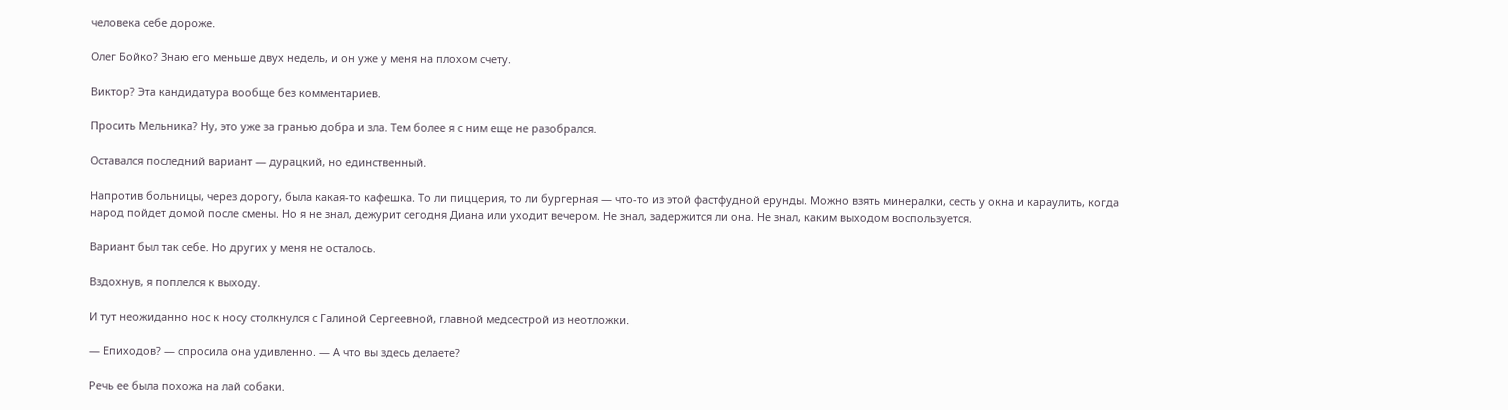человека себе дороже.

Олег Бойко? Знаю его меньше двух недель, и он уже у меня на плохом счету.

Виктор? Эта кандидатура вообще без комментариев.

Просить Мельника? Ну, это уже за гранью добра и зла. Тем более я с ним еще не разобрался.

Оставался последний вариант — дурацкий, но единственный.

Напротив больницы, через дорогу, была какая-то кафешка. То ли пиццерия, то ли бургерная — что-то из этой фастфудной ерунды. Можно взять минералки, сесть у окна и караулить, когда народ пойдет домой после смены. Но я не знал, дежурит сегодня Диана или уходит вечером. Не знал, задержится ли она. Не знал, каким выходом воспользуется.

Вариант был так себе. Но других у меня не осталось.

Вздохнув, я поплелся к выходу.

И тут неожиданно нос к носу столкнулся с Галиной Сергеевной, главной медсестрой из неотложки.

— Епиходов? — спросила она удивленно. — А что вы здесь делаете?

Речь ее была похожа на лай собаки.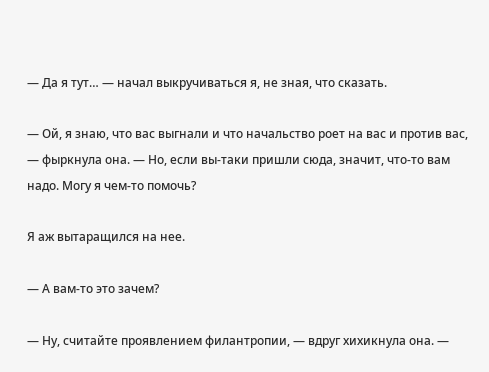— Да я тут… — начал выкручиваться я, не зная, что сказать.

— Ой, я знаю, что вас выгнали и что начальство роет на вас и против вас, — фыркнула она. — Но, если вы-таки пришли сюда, значит, что-то вам надо. Могу я чем-то помочь?

Я аж вытаращился на нее.

— А вам-то это зачем?

— Ну, считайте проявлением филантропии, — вдруг хихикнула она. —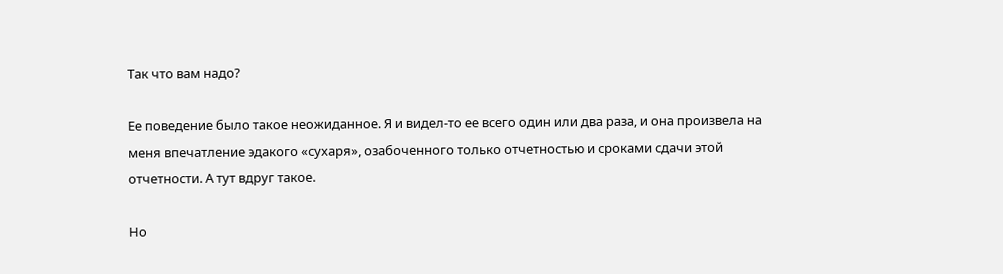Так что вам надо?

Ее поведение было такое неожиданное. Я и видел-то ее всего один или два раза, и она произвела на меня впечатление эдакого «сухаря», озабоченного только отчетностью и сроками сдачи этой отчетности. А тут вдруг такое.

Но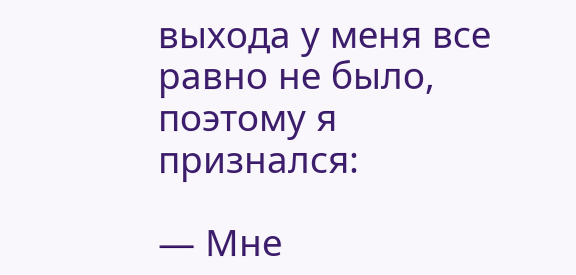выхода у меня все равно не было, поэтому я признался:

— Мне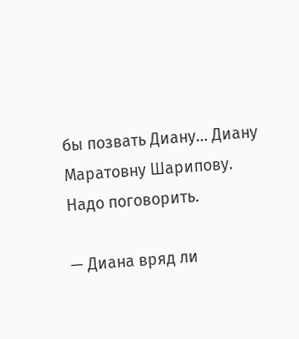бы позвать Диану… Диану Маратовну Шарипову. Надо поговорить.

— Диана вряд ли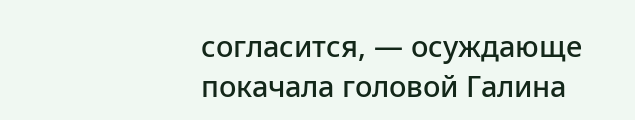согласится, — осуждающе покачала головой Галина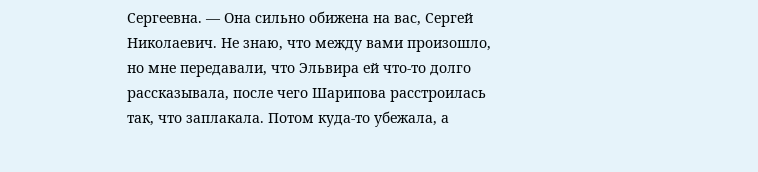Сергеевна. — Она сильно обижена на вас, Сергей Николаевич. Не знаю, что между вами произошло, но мне передавали, что Эльвира ей что-то долго рассказывала, после чего Шарипова расстроилась так, что заплакала. Потом куда-то убежала, а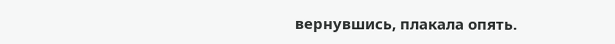вернувшись, плакала опять.